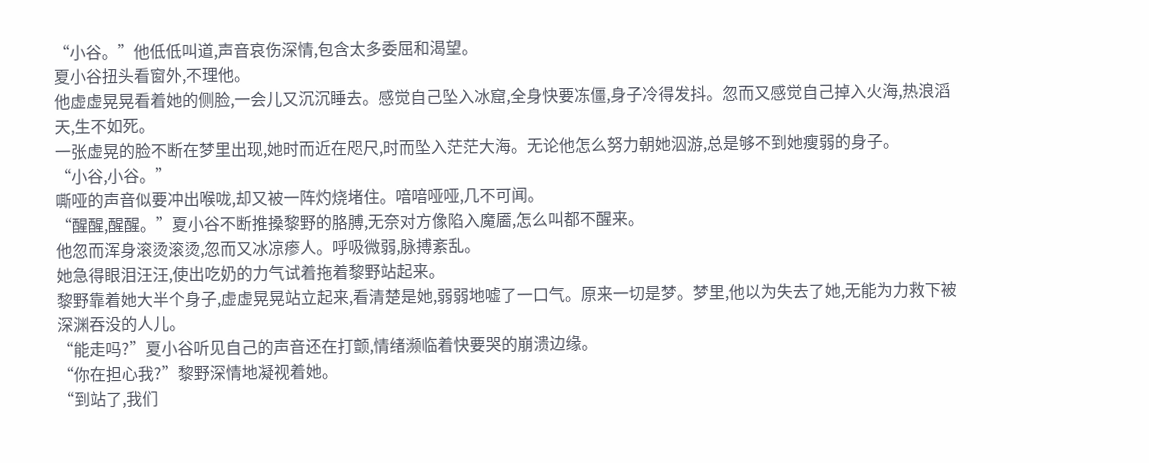“小谷。”他低低叫道,声音哀伤深情,包含太多委屈和渴望。
夏小谷扭头看窗外,不理他。
他虚虚晃晃看着她的侧脸,一会儿又沉沉睡去。感觉自己坠入冰窟,全身快要冻僵,身子冷得发抖。忽而又感觉自己掉入火海,热浪滔天,生不如死。
一张虚晃的脸不断在梦里出现,她时而近在咫尺,时而坠入茫茫大海。无论他怎么努力朝她泅游,总是够不到她瘦弱的身子。
“小谷,小谷。”
嘶哑的声音似要冲出喉咙,却又被一阵灼烧堵住。喑喑哑哑,几不可闻。
“醒醒,醒醒。”夏小谷不断推搡黎野的胳膊,无奈对方像陷入魔靥,怎么叫都不醒来。
他忽而浑身滚烫滚烫,忽而又冰凉瘆人。呼吸微弱,脉搏紊乱。
她急得眼泪汪汪,使出吃奶的力气试着拖着黎野站起来。
黎野靠着她大半个身子,虚虚晃晃站立起来,看清楚是她,弱弱地嘘了一口气。原来一切是梦。梦里,他以为失去了她,无能为力救下被深渊吞没的人儿。
“能走吗?”夏小谷听见自己的声音还在打颤,情绪濒临着快要哭的崩溃边缘。
“你在担心我?”黎野深情地凝视着她。
“到站了,我们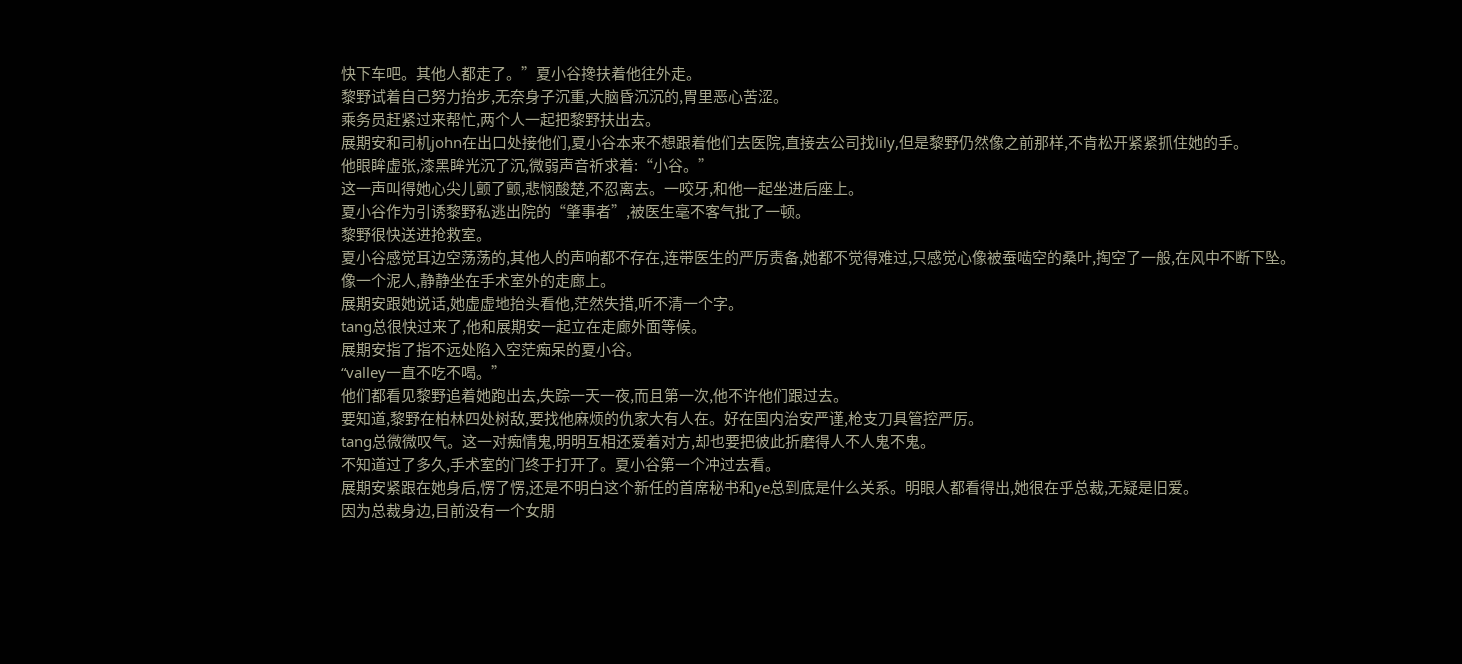快下车吧。其他人都走了。”夏小谷搀扶着他往外走。
黎野试着自己努力抬步,无奈身子沉重,大脑昏沉沉的,胃里恶心苦涩。
乘务员赶紧过来帮忙,两个人一起把黎野扶出去。
展期安和司机john在出口处接他们,夏小谷本来不想跟着他们去医院,直接去公司找lily,但是黎野仍然像之前那样,不肯松开紧紧抓住她的手。
他眼眸虚张,漆黑眸光沉了沉,微弱声音祈求着:“小谷。”
这一声叫得她心尖儿颤了颤,悲悯酸楚,不忍离去。一咬牙,和他一起坐进后座上。
夏小谷作为引诱黎野私逃出院的“肇事者”,被医生毫不客气批了一顿。
黎野很快送进抢救室。
夏小谷感觉耳边空荡荡的,其他人的声响都不存在,连带医生的严厉责备,她都不觉得难过,只感觉心像被蚕啮空的桑叶,掏空了一般,在风中不断下坠。
像一个泥人,静静坐在手术室外的走廊上。
展期安跟她说话,她虚虚地抬头看他,茫然失措,听不清一个字。
tang总很快过来了,他和展期安一起立在走廊外面等候。
展期安指了指不远处陷入空茫痴呆的夏小谷。
“valley一直不吃不喝。”
他们都看见黎野追着她跑出去,失踪一天一夜,而且第一次,他不许他们跟过去。
要知道,黎野在柏林四处树敌,要找他麻烦的仇家大有人在。好在国内治安严谨,枪支刀具管控严厉。
tang总微微叹气。这一对痴情鬼,明明互相还爱着对方,却也要把彼此折磨得人不人鬼不鬼。
不知道过了多久,手术室的门终于打开了。夏小谷第一个冲过去看。
展期安紧跟在她身后,愣了愣,还是不明白这个新任的首席秘书和ye总到底是什么关系。明眼人都看得出,她很在乎总裁,无疑是旧爱。
因为总裁身边,目前没有一个女朋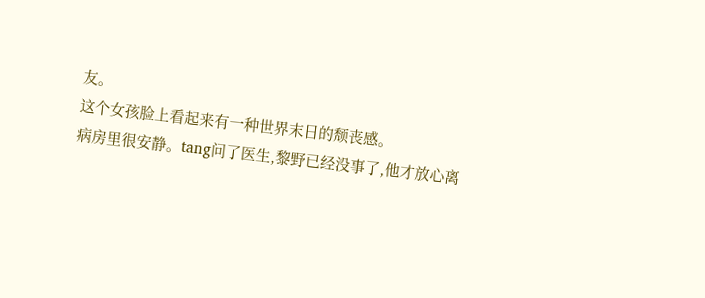友。
这个女孩脸上看起来有一种世界末日的颓丧感。
病房里很安静。tang问了医生,黎野已经没事了,他才放心离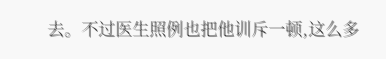去。不过医生照例也把他训斥一顿,这么多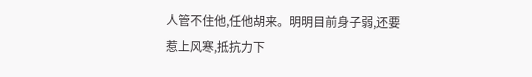人管不住他,任他胡来。明明目前身子弱,还要惹上风寒,抵抗力下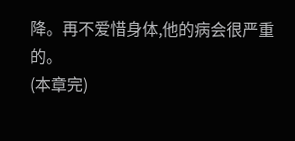降。再不爱惜身体,他的病会很严重的。
(本章完)